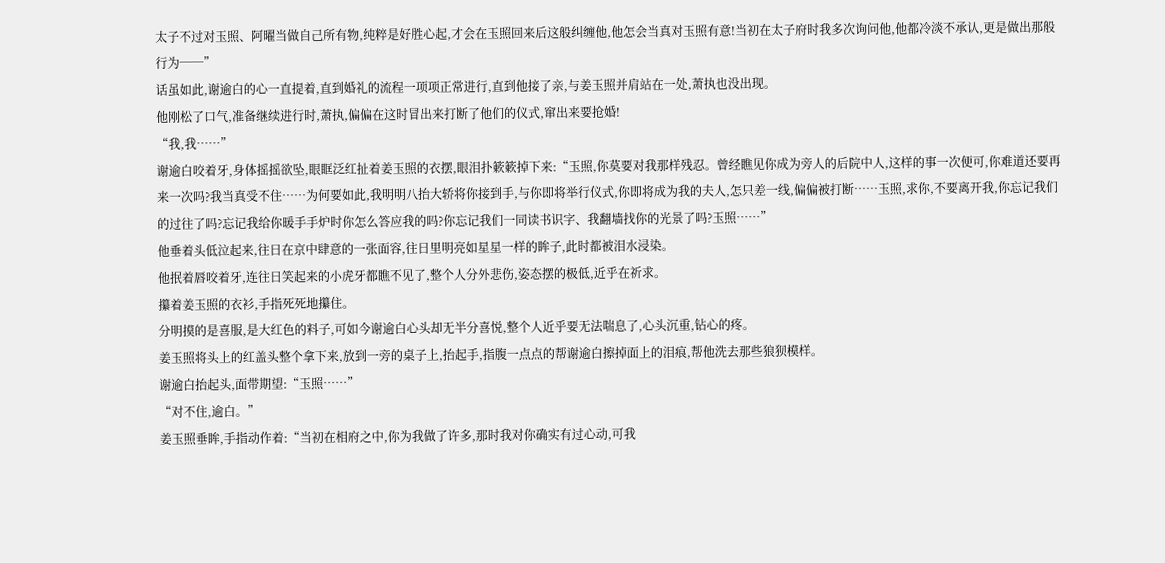太子不过对玉照、阿曜当做自己所有物,纯粹是好胜心起,才会在玉照回来后这般纠缠他,他怎会当真对玉照有意!当初在太子府时我多次询问他,他都冷淡不承认,更是做出那般行为──”
话虽如此,谢逾白的心一直提着,直到婚礼的流程一项项正常进行,直到他接了亲,与姜玉照并肩站在一处,萧执也没出现。
他刚松了口气,准备继续进行时,萧执,偏偏在这时冒出来打断了他们的仪式,窜出来要抢婚!
“我,我……”
谢逾白咬着牙,身体摇摇欲坠,眼眶泛红扯着姜玉照的衣摆,眼泪扑簌簌掉下来:“玉照,你莫要对我那样残忍。曾经瞧见你成为旁人的后院中人,这样的事一次便可,你难道还要再来一次吗?我当真受不住……为何要如此,我明明八抬大轿将你接到手,与你即将举行仪式,你即将成为我的夫人,怎只差一线,偏偏被打断……玉照,求你,不要离开我,你忘记我们的过往了吗?忘记我给你暖手手炉时你怎么答应我的吗?你忘记我们一同读书识字、我翻墙找你的光景了吗?玉照……”
他垂着头低泣起来,往日在京中肆意的一张面容,往日里明亮如星星一样的眸子,此时都被泪水浸染。
他抿着唇咬着牙,连往日笑起来的小虎牙都瞧不见了,整个人分外悲伤,姿态摆的极低,近乎在祈求。
攥着姜玉照的衣衫,手指死死地攥住。
分明摸的是喜服,是大红色的料子,可如今谢逾白心头却无半分喜悦,整个人近乎要无法喘息了,心头沉重,钻心的疼。
姜玉照将头上的红盖头整个拿下来,放到一旁的桌子上,抬起手,指腹一点点的帮谢逾白擦掉面上的泪痕,帮他洗去那些狼狈模样。
谢逾白抬起头,面带期望:“玉照……”
“对不住,逾白。”
姜玉照垂眸,手指动作着:“当初在相府之中,你为我做了许多,那时我对你确实有过心动,可我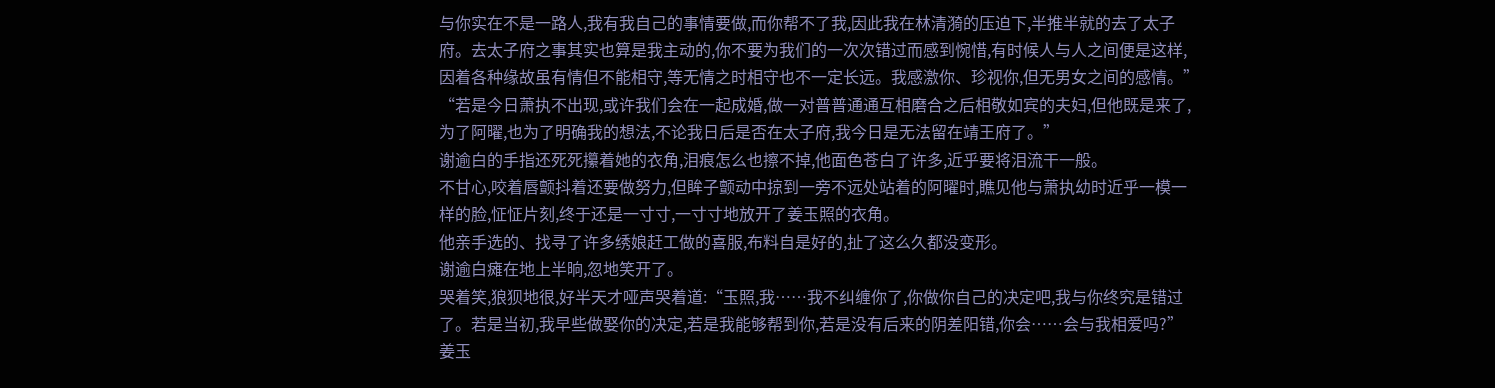与你实在不是一路人,我有我自己的事情要做,而你帮不了我,因此我在林清漪的压迫下,半推半就的去了太子府。去太子府之事其实也算是我主动的,你不要为我们的一次次错过而感到惋惜,有时候人与人之间便是这样,因着各种缘故虽有情但不能相守,等无情之时相守也不一定长远。我感激你、珍视你,但无男女之间的感情。”
“若是今日萧执不出现,或许我们会在一起成婚,做一对普普通通互相磨合之后相敬如宾的夫妇,但他既是来了,为了阿曜,也为了明确我的想法,不论我日后是否在太子府,我今日是无法留在靖王府了。”
谢逾白的手指还死死攥着她的衣角,泪痕怎么也擦不掉,他面色苍白了许多,近乎要将泪流干一般。
不甘心,咬着唇颤抖着还要做努力,但眸子颤动中掠到一旁不远处站着的阿曜时,瞧见他与萧执幼时近乎一模一样的脸,怔怔片刻,终于还是一寸寸,一寸寸地放开了姜玉照的衣角。
他亲手选的、找寻了许多绣娘赶工做的喜服,布料自是好的,扯了这么久都没变形。
谢逾白瘫在地上半晌,忽地笑开了。
哭着笑,狼狈地很,好半天才哑声哭着道:“玉照,我……我不纠缠你了,你做你自己的决定吧,我与你终究是错过了。若是当初,我早些做娶你的决定,若是我能够帮到你,若是没有后来的阴差阳错,你会……会与我相爱吗?”
姜玉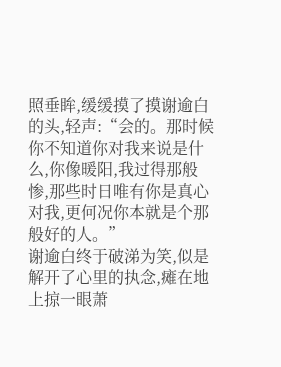照垂眸,缓缓摸了摸谢逾白的头,轻声:“会的。那时候你不知道你对我来说是什么,你像暖阳,我过得那般惨,那些时日唯有你是真心对我,更何况你本就是个那般好的人。”
谢逾白终于破涕为笑,似是解开了心里的执念,瘫在地上掠一眼萧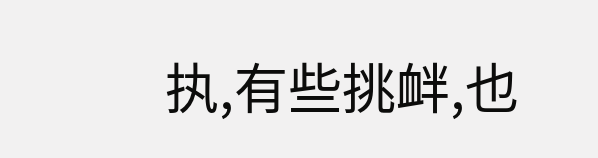执,有些挑衅,也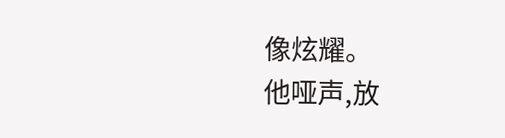像炫耀。
他哑声,放